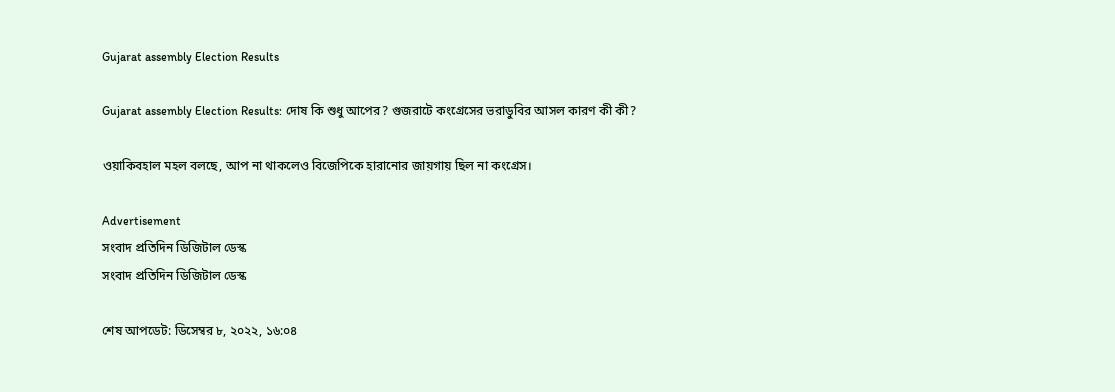Gujarat assembly Election Results

Gujarat assembly Election Results: দোষ কি শুধু আপের? গুজরাটে কংগ্রেসের ভরাডুবির আসল কারণ কী কী?

ওয়াকিবহাল মহল বলছে, আপ না থাকলেও বিজেপিকে হারানোর জায়গায় ছিল না কংগ্রেস।

Advertisement
সংবাদ প্রতিদিন ডিজিটাল ডেস্ক
সংবাদ প্রতিদিন ডিজিটাল ডেস্ক

শেষ আপডেট: ডিসেম্বর ৮, ২০২২, ১৬:০৪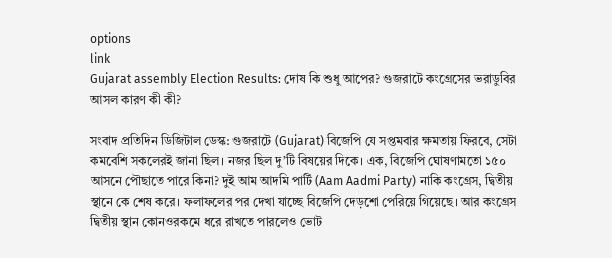options
link
Gujarat assembly Election Results: দোষ কি শুধু আপের? গুজরাটে কংগ্রেসের ভরাডুবির আসল কারণ কী কী?

সংবাদ প্রতিদিন ডিজিটাল ডেস্ক: গুজরাটে (Gujarat) বিজেপি যে সপ্তমবার ক্ষমতায় ফিরবে, সেটা কমবেশি সকলেরই জানা ছিল। নজর ছিল দু’টি বিষয়ের দিকে। এক, বিজেপি ঘোষণামতো ১৫০ আসনে পৌছাতে পারে কিনা? দুই আম আদমি পার্টি (Aam Aadmi Party) নাকি কংগ্রেস, দ্বিতীয় স্থানে কে শেষ করে। ফলাফলের পর দেখা যাচ্ছে বিজেপি দেড়শো পেরিয়ে গিয়েছে। আর কংগ্রেস দ্বিতীয় স্থান কোনওরকমে ধরে রাখতে পারলেও ভোট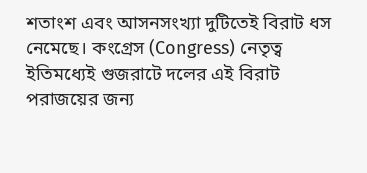শতাংশ এবং আসনসংখ্যা দুটিতেই বিরাট ধস নেমেছে। কংগ্রেস (Congress) নেতৃত্ব ইতিমধ্যেই গুজরাটে দলের এই বিরাট পরাজয়ের জন্য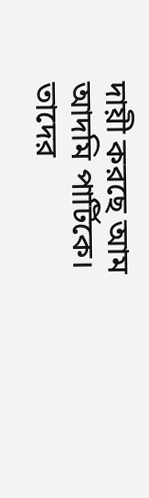দায়ী করছে আম আদমি পার্টিকে। তাদের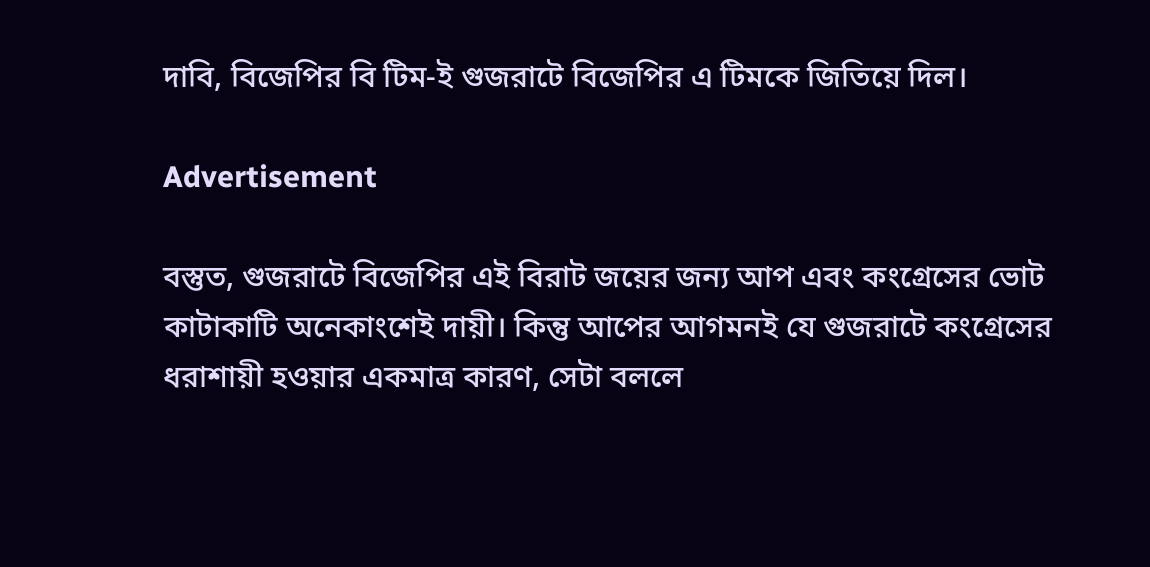দাবি, বিজেপির বি টিম-ই গুজরাটে বিজেপির এ টিমকে জিতিয়ে দিল।

Advertisement

বস্তুত, গুজরাটে বিজেপির এই বিরাট জয়ের জন্য আপ এবং কংগ্রেসের ভোট কাটাকাটি অনেকাংশেই দায়ী। কিন্তু আপের আগমনই যে গুজরাটে কংগ্রেসের ধরাশায়ী হওয়ার একমাত্র কারণ, সেটা বললে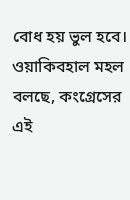বোধ হয় ভুল হবে। ওয়াকিবহাল মহল বলছে, কংগ্রেসের এই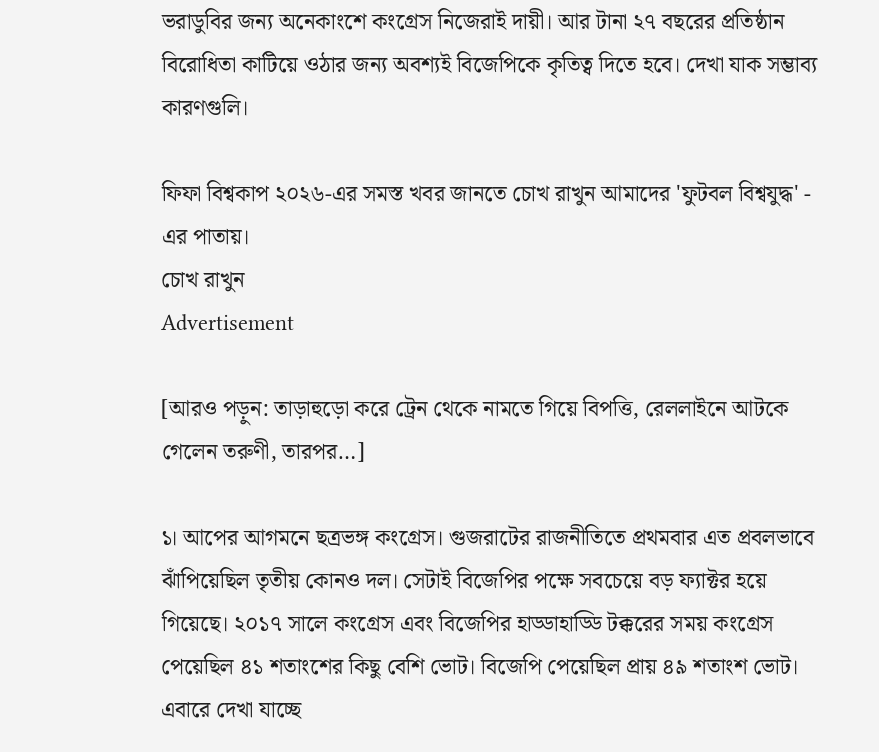ভরাডুবির জন্য অনেকাংশে কংগ্রেস নিজেরাই দায়ী। আর টানা ২৭ বছরের প্রতিষ্ঠান বিরোধিতা কাটিয়ে ওঠার জন্য অবশ্যই বিজেপিকে কৃতিত্ব দিতে হবে। দেখা যাক সম্ভাব্য কারণগুলি।

ফিফা বিশ্বকাপ ২০২৬-এর সমস্ত খবর জানতে চোখ রাখুন আমাদের 'ফুটবল বিশ্বযুদ্ধ' - এর পাতায়।
চোখ রাখুন
Advertisement

[আরও পড়ুন: তাড়াহুড়ো করে ট্রেন থেকে নামতে গিয়ে বিপত্তি, রেললাইনে আটকে গেলেন তরুণী, তারপর…]

১। আপের আগমনে ছত্রভঙ্গ কংগ্রেস। গুজরাটের রাজনীতিতে প্রথমবার এত প্রবলভাবে ঝাঁপিয়েছিল তৃতীয় কোনও দল। সেটাই বিজেপির পক্ষে সবচেয়ে বড় ফ্যাক্টর হয়ে গিয়েছে। ২০১৭ সালে কংগ্রেস এবং বিজেপির হাড্ডাহাড্ডি টক্করের সময় কংগ্রেস পেয়েছিল ৪১ শতাংশের কিছু বেশি ভোট। বিজেপি পেয়েছিল প্রায় ৪৯ শতাংশ ভোট। এবারে দেখা যাচ্ছে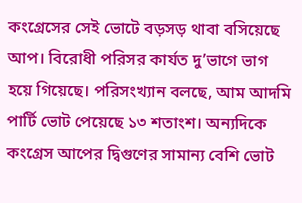কংগ্রেসের সেই ভোটে বড়সড় থাবা বসিয়েছে আপ। বিরোধী পরিসর কার্যত দু’ভাগে ভাগ হয়ে গিয়েছে। পরিসংখ্যান বলছে, আম আদমি পার্টি ভোট পেয়েছে ১৩ শতাংশ। অন্যদিকে কংগ্রেস আপের দ্বিগুণের সামান্য বেশি ভোট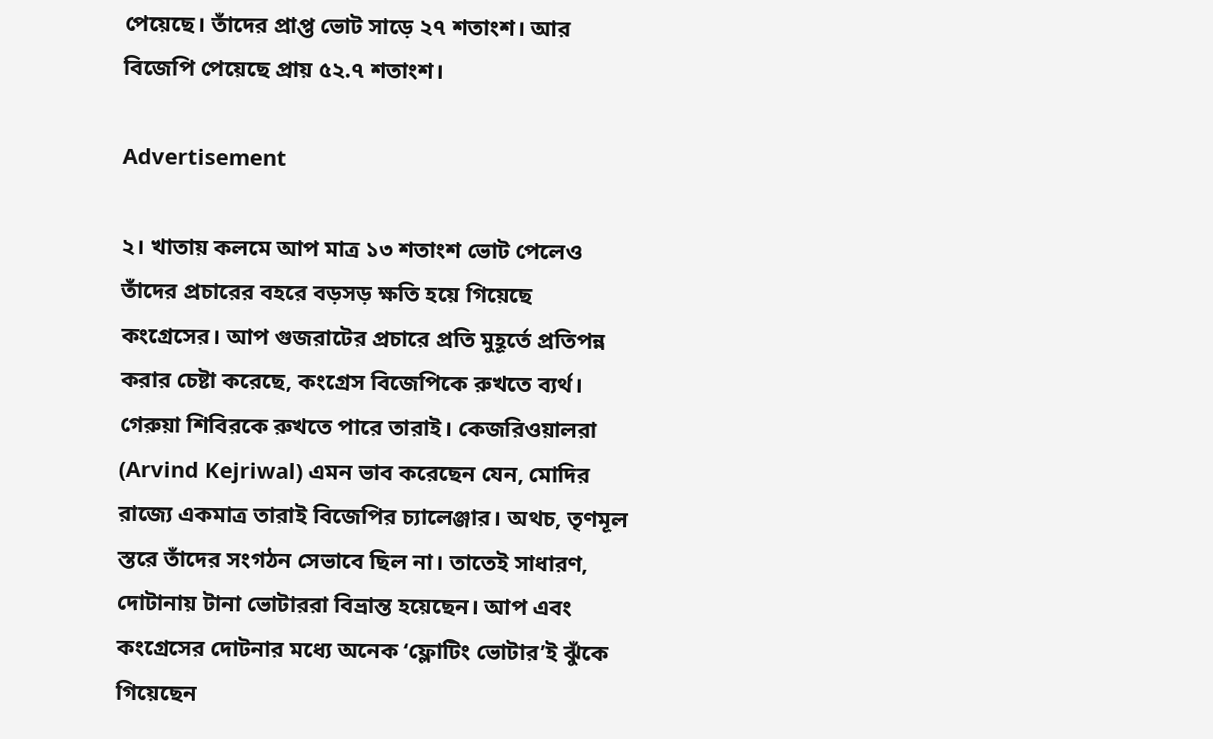পেয়েছে। তাঁদের প্রাপ্ত ভোট সাড়ে ২৭ শতাংশ। আর বিজেপি পেয়েছে প্রায় ৫২.৭ শতাংশ।

Advertisement

২। খাতায় কলমে আপ মাত্র ১৩ শতাংশ ভোট পেলেও তাঁদের প্রচারের বহরে বড়সড় ক্ষতি হয়ে গিয়েছে কংগ্রেসের। আপ গুজরাটের প্রচারে প্রতি মুহূর্তে প্রতিপন্ন করার চেষ্টা করেছে, কংগ্রেস বিজেপিকে রুখতে ব্যর্থ। গেরুয়া শিবিরকে রুখতে পারে তারাই। কেজরিওয়ালরা (Arvind Kejriwal) এমন ভাব করেছেন যেন, মোদির রাজ্যে একমাত্র তারাই বিজেপির চ্যালেঞ্জার। অথচ, তৃণমূল স্তরে তাঁদের সংগঠন সেভাবে ছিল না। তাতেই সাধারণ, দোটানায় টানা ভোটাররা বিভ্রান্ত হয়েছেন। আপ এবং কংগ্রেসের দোটনার মধ্যে অনেক ‘ফ্লোটিং ভোটার’ই ঝুঁকে গিয়েছেন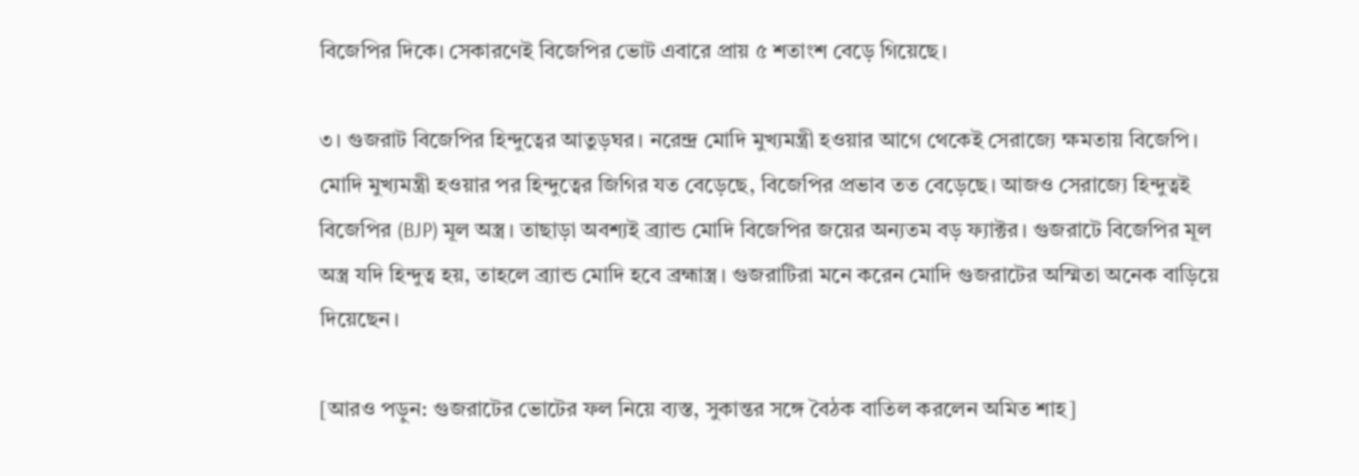বিজেপির দিকে। সেকারণেই বিজেপির ভোট এবারে প্রায় ৫ শতাংশ বেড়ে গিয়েছে।

৩। গুজরাট বিজেপির হিন্দুত্বের আতুড়ঘর। নরেন্দ্র মোদি মুখ্যমন্ত্রী হওয়ার আগে থেকেই সেরাজ্যে ক্ষমতায় বিজেপি। মোদি মুখ্যমন্ত্রী হওয়ার পর হিন্দুত্বের জিগির যত বেড়েছে, বিজেপির প্রভাব তত বেড়েছে। আজও সেরাজ্যে হিন্দুত্বই বিজেপির (BJP) মূল অস্ত্র। তাছাড়া অবশ্যই ব্র্যান্ড মোদি বিজেপির জয়ের অন্যতম বড় ফ্যাক্টর। গুজরাটে বিজেপির মূল অস্ত্র যদি হিন্দুত্ব হয়, তাহলে ব্র্যান্ড মোদি হবে ব্রহ্মাস্ত্র। গুজরাটিরা মনে করেন মোদি গুজরাটের অস্মিতা অনেক বাড়িয়ে দিয়েছেন।

[আরও পড়ুন: গুজরাটের ভোটের ফল নিয়ে ব্যস্ত, সুকান্তর সঙ্গে বৈঠক বাতিল করলেন অমিত শাহ]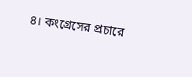৪। কংগ্রেসের প্রচারে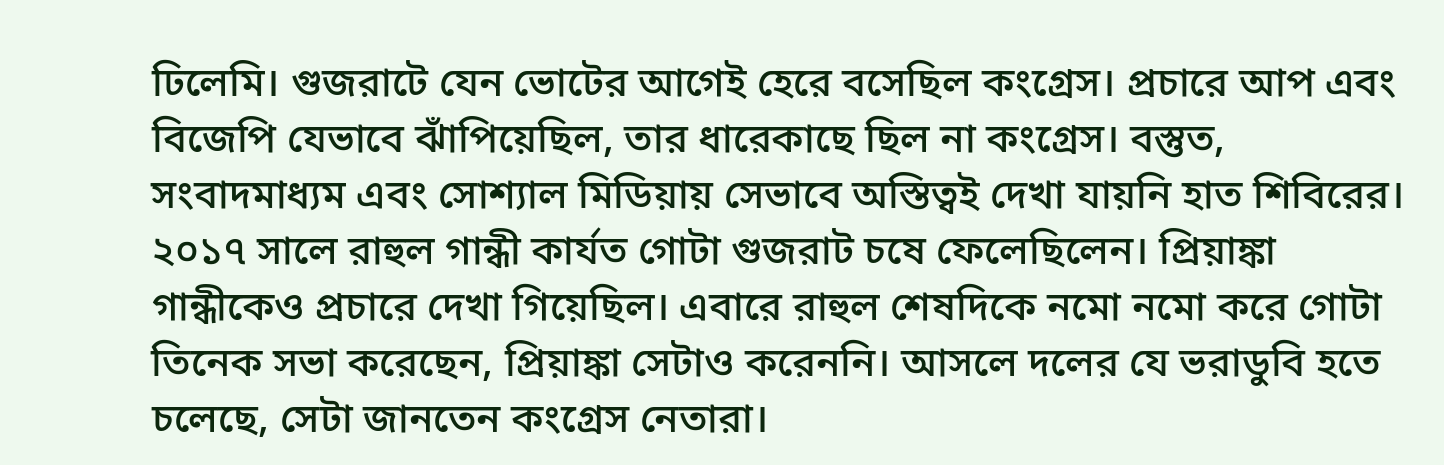ঢিলেমি। গুজরাটে যেন ভোটের আগেই হেরে বসেছিল কংগ্রেস। প্রচারে আপ এবং বিজেপি যেভাবে ঝাঁপিয়েছিল, তার ধারেকাছে ছিল না কংগ্রেস। বস্তুত, সংবাদমাধ্যম এবং সোশ্যাল মিডিয়ায় সেভাবে অস্তিত্বই দেখা যায়নি হাত শিবিরের। ২০১৭ সালে রাহুল গান্ধী কার্যত গোটা গুজরাট চষে ফেলেছিলেন। প্রিয়াঙ্কা গান্ধীকেও প্রচারে দেখা গিয়েছিল। এবারে রাহুল শেষদিকে নমো নমো করে গোটা তিনেক সভা করেছেন, প্রিয়াঙ্কা সেটাও করেননি। আসলে দলের যে ভরাডুবি হতে চলেছে, সেটা জানতেন কংগ্রেস নেতারা।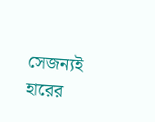সেজন্যই হারের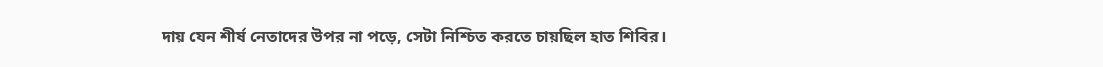দায় যেন শীর্ষ নেতাদের উপর না পড়ে, সেটা নিশ্চিত করতে চায়ছিল হাত শিবির।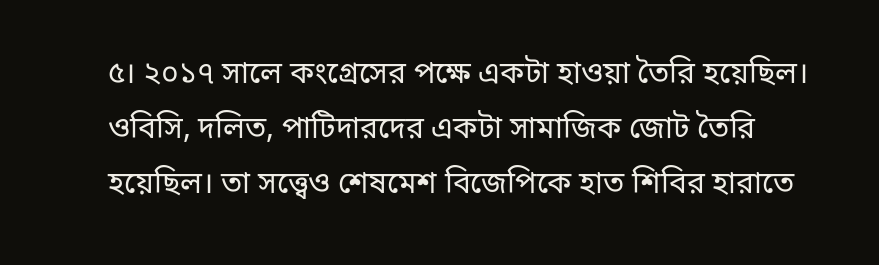৫। ২০১৭ সালে কংগ্রেসের পক্ষে একটা হাওয়া তৈরি হয়েছিল। ওবিসি, দলিত, পাটিদারদের একটা সামাজিক জোট তৈরি হয়েছিল। তা সত্ত্বেও শেষমেশ বিজেপিকে হাত শিবির হারাতে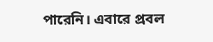পারেনি। এবারে প্রবল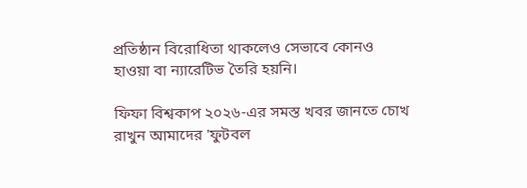প্রতিষ্ঠান বিরোধিতা থাকলেও সেভাবে কোনও হাওয়া বা ন্যারেটিভ তৈরি হয়নি।

ফিফা বিশ্বকাপ ২০২৬-এর সমস্ত খবর জানতে চোখ রাখুন আমাদের 'ফুটবল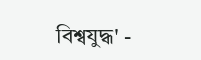বিশ্বযুদ্ধ' -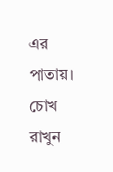এর পাতায়।
চোখ রাখুন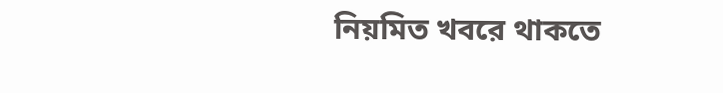নিয়মিত খবরে থাকতে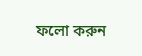ফলো করুন